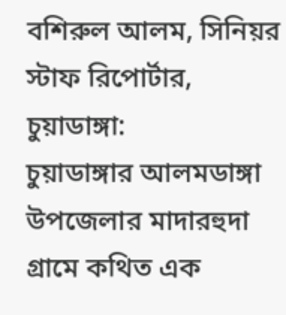বশিরুল আলম, সিনিয়র স্টাফ রিপোর্টার, চুয়াডাঙ্গা:
চুয়াডাঙ্গার আলমডাঙ্গা উপজেলার মাদারহুদা গ্রামে কথিত এক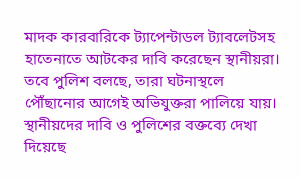মাদক কারবারিকে ট্যাপেন্টাডল ট্যাবলেটসহ হাতেনাতে আটকের দাবি করেছেন স্থানীয়রা। তবে পুলিশ বলছে, তারা ঘটনাস্থলে পৌঁছানোর আগেই অভিযুক্তরা পালিয়ে যায়। স্থানীয়দের দাবি ও পুলিশের বক্তব্যে দেখা দিয়েছে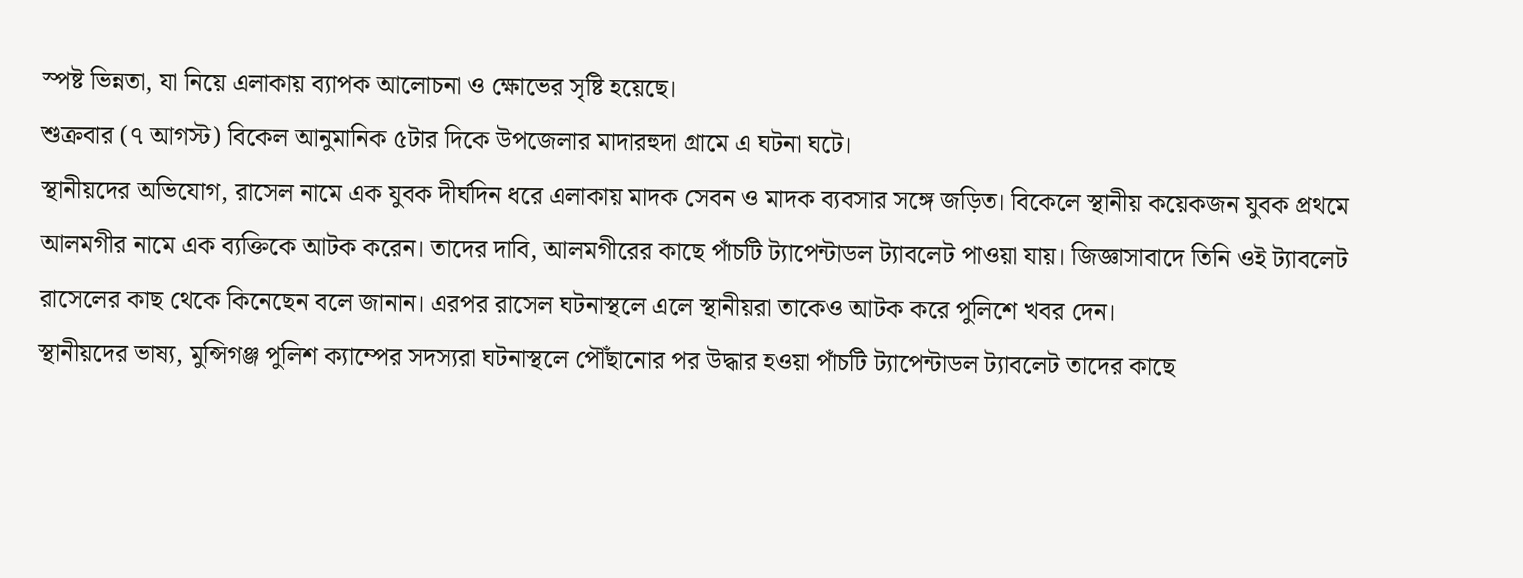স্পষ্ট ভিন্নতা, যা নিয়ে এলাকায় ব্যাপক আলোচনা ও ক্ষোভের সৃষ্টি হয়েছে।
শুক্রবার (৭ আগস্ট) বিকেল আনুমানিক ৫টার দিকে উপজেলার মাদারহুদা গ্রামে এ ঘটনা ঘটে।
স্থানীয়দের অভিযোগ, রাসেল নামে এক যুবক দীর্ঘদিন ধরে এলাকায় মাদক সেবন ও মাদক ব্যবসার সঙ্গে জড়িত। বিকেলে স্থানীয় কয়েকজন যুবক প্রথমে আলমগীর নামে এক ব্যক্তিকে আটক করেন। তাদের দাবি, আলমগীরের কাছে পাঁচটি ট্যাপেন্টাডল ট্যাবলেট পাওয়া যায়। জিজ্ঞাসাবাদে তিনি ওই ট্যাবলেট রাসেলের কাছ থেকে কিনেছেন বলে জানান। এরপর রাসেল ঘটনাস্থলে এলে স্থানীয়রা তাকেও আটক করে পুলিশে খবর দেন।
স্থানীয়দের ভাষ্য, মুন্সিগঞ্জ পুলিশ ক্যাম্পের সদস্যরা ঘটনাস্থলে পৌঁছানোর পর উদ্ধার হওয়া পাঁচটি ট্যাপেন্টাডল ট্যাবলেট তাদের কাছে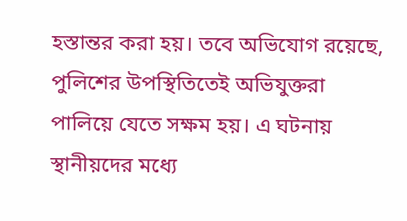হস্তান্তর করা হয়। তবে অভিযোগ রয়েছে, পুলিশের উপস্থিতিতেই অভিযুক্তরা পালিয়ে যেতে সক্ষম হয়। এ ঘটনায় স্থানীয়দের মধ্যে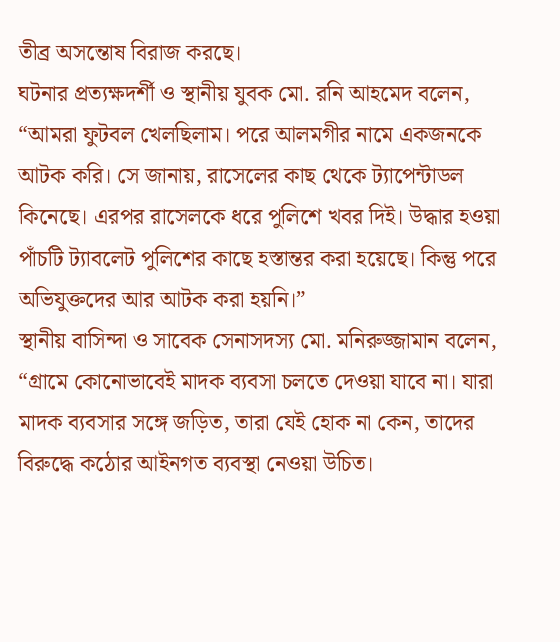তীব্র অসন্তোষ বিরাজ করছে।
ঘটনার প্রত্যক্ষদর্শী ও স্থানীয় যুবক মো. রনি আহমেদ বলেন, “আমরা ফুটবল খেলছিলাম। পরে আলমগীর নামে একজনকে আটক করি। সে জানায়, রাসেলের কাছ থেকে ট্যাপেন্টাডল কিনেছে। এরপর রাসেলকে ধরে পুলিশে খবর দিই। উদ্ধার হওয়া পাঁচটি ট্যাবলেট পুলিশের কাছে হস্তান্তর করা হয়েছে। কিন্তু পরে অভিযুক্তদের আর আটক করা হয়নি।”
স্থানীয় বাসিন্দা ও সাবেক সেনাসদস্য মো. মনিরুজ্জামান বলেন, “গ্রামে কোনোভাবেই মাদক ব্যবসা চলতে দেওয়া যাবে না। যারা মাদক ব্যবসার সঙ্গে জড়িত, তারা যেই হোক না কেন, তাদের বিরুদ্ধে কঠোর আইনগত ব্যবস্থা নেওয়া উচিত।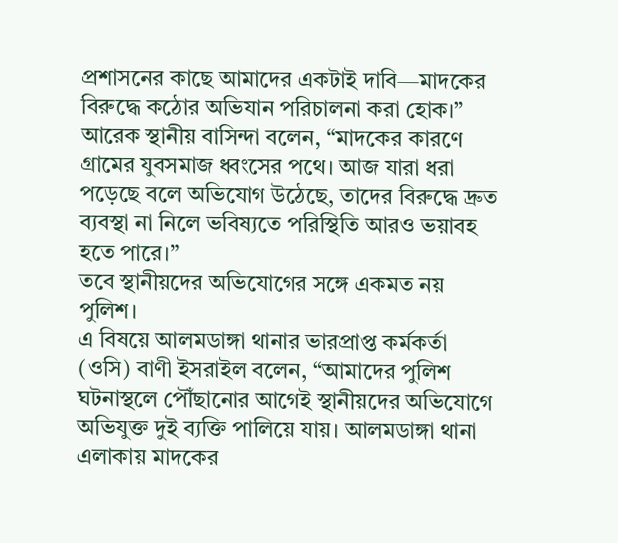প্রশাসনের কাছে আমাদের একটাই দাবি—মাদকের বিরুদ্ধে কঠোর অভিযান পরিচালনা করা হোক।”
আরেক স্থানীয় বাসিন্দা বলেন, “মাদকের কারণে গ্রামের যুবসমাজ ধ্বংসের পথে। আজ যারা ধরা পড়েছে বলে অভিযোগ উঠেছে, তাদের বিরুদ্ধে দ্রুত ব্যবস্থা না নিলে ভবিষ্যতে পরিস্থিতি আরও ভয়াবহ হতে পারে।”
তবে স্থানীয়দের অভিযোগের সঙ্গে একমত নয় পুলিশ।
এ বিষয়ে আলমডাঙ্গা থানার ভারপ্রাপ্ত কর্মকর্তা (ওসি) বাণী ইসরাইল বলেন, “আমাদের পুলিশ ঘটনাস্থলে পৌঁছানোর আগেই স্থানীয়দের অভিযোগে অভিযুক্ত দুই ব্যক্তি পালিয়ে যায়। আলমডাঙ্গা থানা এলাকায় মাদকের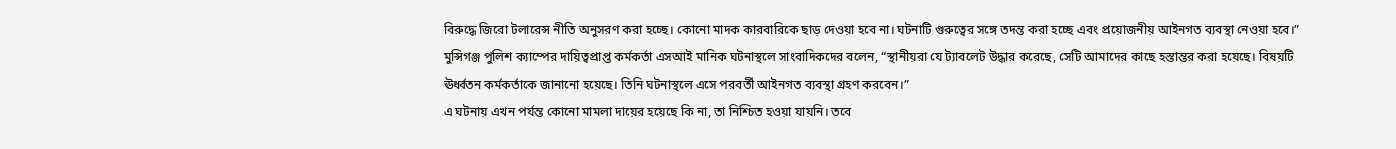বিরুদ্ধে জিরো টলারেন্স নীতি অনুসরণ করা হচ্ছে। কোনো মাদক কারবারিকে ছাড় দেওয়া হবে না। ঘটনাটি গুরুত্বের সঙ্গে তদন্ত করা হচ্ছে এবং প্রয়োজনীয় আইনগত ব্যবস্থা নেওয়া হবে।”
মুন্সিগঞ্জ পুলিশ ক্যাম্পের দায়িত্বপ্রাপ্ত কর্মকর্তা এসআই মানিক ঘটনাস্থলে সাংবাদিকদের বলেন, “স্থানীয়রা যে ট্যাবলেট উদ্ধার করেছে, সেটি আমাদের কাছে হস্তান্তর করা হয়েছে। বিষয়টি ঊর্ধ্বতন কর্মকর্তাকে জানানো হয়েছে। তিনি ঘটনাস্থলে এসে পরবর্তী আইনগত ব্যবস্থা গ্রহণ করবেন।”
এ ঘটনায় এখন পর্যন্ত কোনো মামলা দায়ের হয়েছে কি না, তা নিশ্চিত হওয়া যায়নি। তবে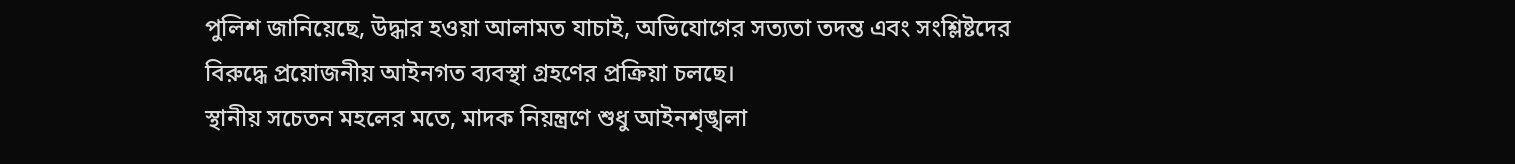পুলিশ জানিয়েছে, উদ্ধার হওয়া আলামত যাচাই, অভিযোগের সত্যতা তদন্ত এবং সংশ্লিষ্টদের বিরুদ্ধে প্রয়োজনীয় আইনগত ব্যবস্থা গ্রহণের প্রক্রিয়া চলছে।
স্থানীয় সচেতন মহলের মতে, মাদক নিয়ন্ত্রণে শুধু আইনশৃঙ্খলা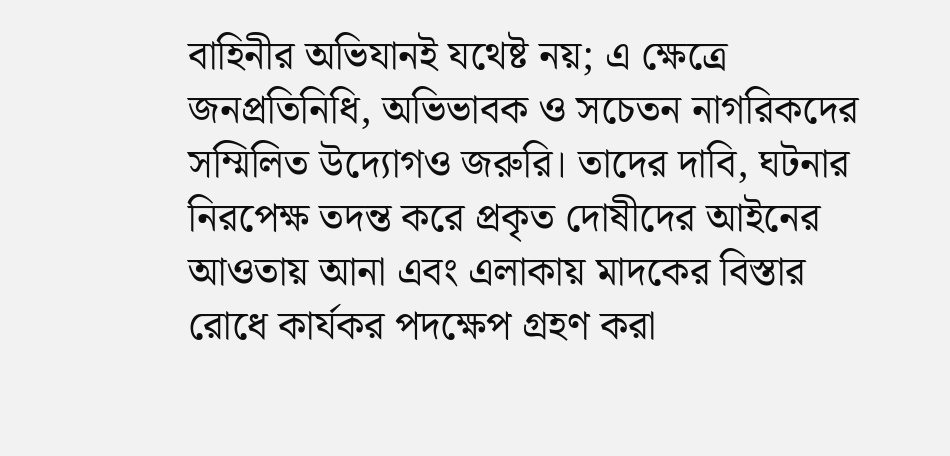বাহিনীর অভিযানই যথেষ্ট নয়; এ ক্ষেত্রে জনপ্রতিনিধি, অভিভাবক ও সচেতন নাগরিকদের সম্মিলিত উদ্যোগও জরুরি। তাদের দাবি, ঘটনার নিরপেক্ষ তদন্ত করে প্রকৃত দোষীদের আইনের আওতায় আনা এবং এলাকায় মাদকের বিস্তার রোধে কার্যকর পদক্ষেপ গ্রহণ করা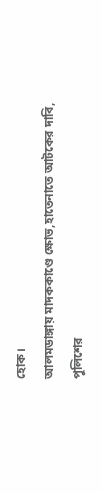হোক।
আলমডাঙ্গায় মাদককাণ্ডে ক্ষোভ,হাতেনাতে আটকের দাবি, পুলিশের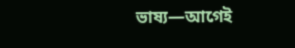ভাষ্য—আগেই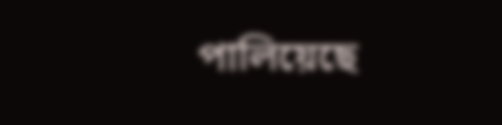পালিয়েছে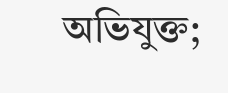অভিযুক্ত;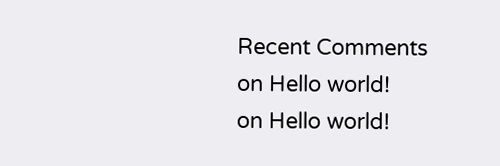Recent Comments
on Hello world!
on Hello world!